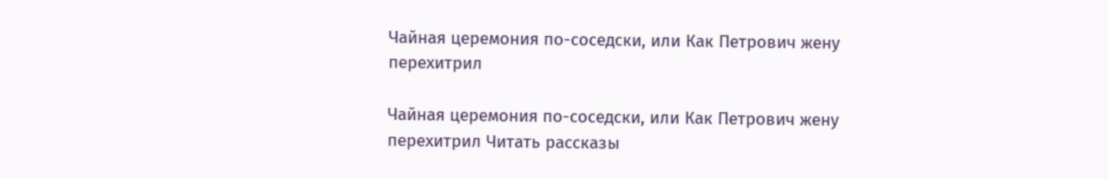Чайная церемония по-соседски, или Как Петрович жену перехитрил

Чайная церемония по-соседски, или Как Петрович жену перехитрил Читать рассказы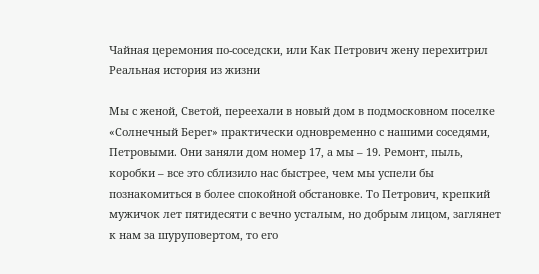Чайная церемония по-соседски, или Как Петрович жену перехитрил Реальная история из жизни

Мы с женой, Светой, переехали в новый дом в подмосковном поселке «Солнечный Берег» практически одновременно с нашими соседями, Петровыми. Они заняли дом номер 17, а мы – 19. Ремонт, пыль, коробки – все это сблизило нас быстрее, чем мы успели бы познакомиться в более спокойной обстановке. То Петрович, крепкий мужичок лет пятидесяти с вечно усталым, но добрым лицом, заглянет к нам за шуруповертом, то его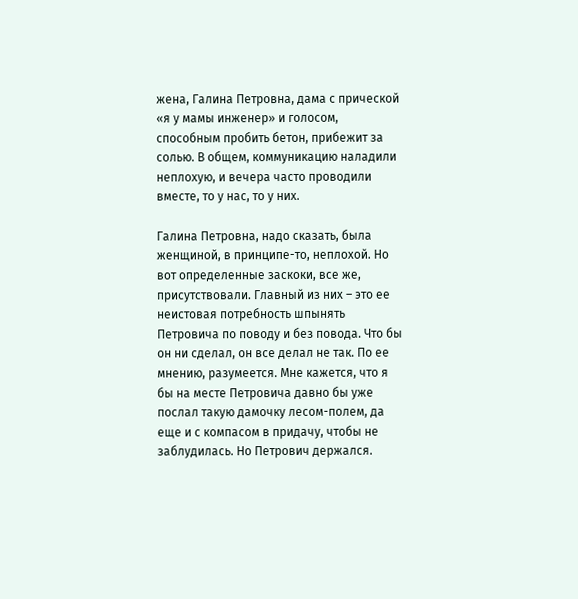жена, Галина Петровна, дама с прической «я у мамы инженер» и голосом, способным пробить бетон, прибежит за солью. В общем, коммуникацию наладили неплохую, и вечера часто проводили вместе, то у нас, то у них.

Галина Петровна, надо сказать, была женщиной, в принципе-то, неплохой. Но вот определенные заскоки, все же, присутствовали. Главный из них – это ее неистовая потребность шпынять Петровича по поводу и без повода. Что бы он ни сделал, он все делал не так. По ее мнению, разумеется. Мне кажется, что я бы на месте Петровича давно бы уже послал такую дамочку лесом-полем, да еще и с компасом в придачу, чтобы не заблудилась. Но Петрович держался.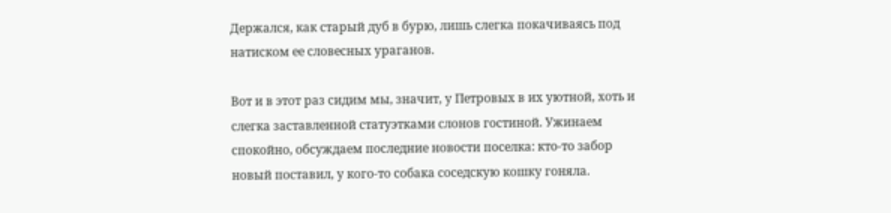Держался, как старый дуб в бурю, лишь слегка покачиваясь под натиском ее словесных ураганов.

Вот и в этот раз сидим мы, значит, у Петровых в их уютной, хоть и слегка заставленной статуэтками слонов гостиной. Ужинаем спокойно, обсуждаем последние новости поселка: кто-то забор новый поставил, у кого-то собака соседскую кошку гоняла.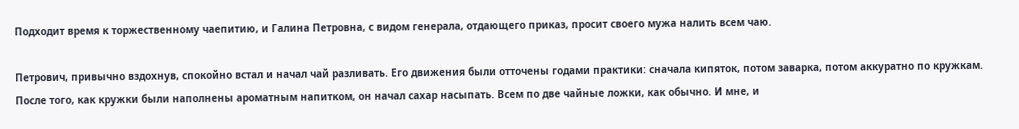Подходит время к торжественному чаепитию, и Галина Петровна, с видом генерала, отдающего приказ, просит своего мужа налить всем чаю.

Петрович, привычно вздохнув, спокойно встал и начал чай разливать. Его движения были отточены годами практики: сначала кипяток, потом заварка, потом аккуратно по кружкам. После того, как кружки были наполнены ароматным напитком, он начал сахар насыпать. Всем по две чайные ложки, как обычно. И мне, и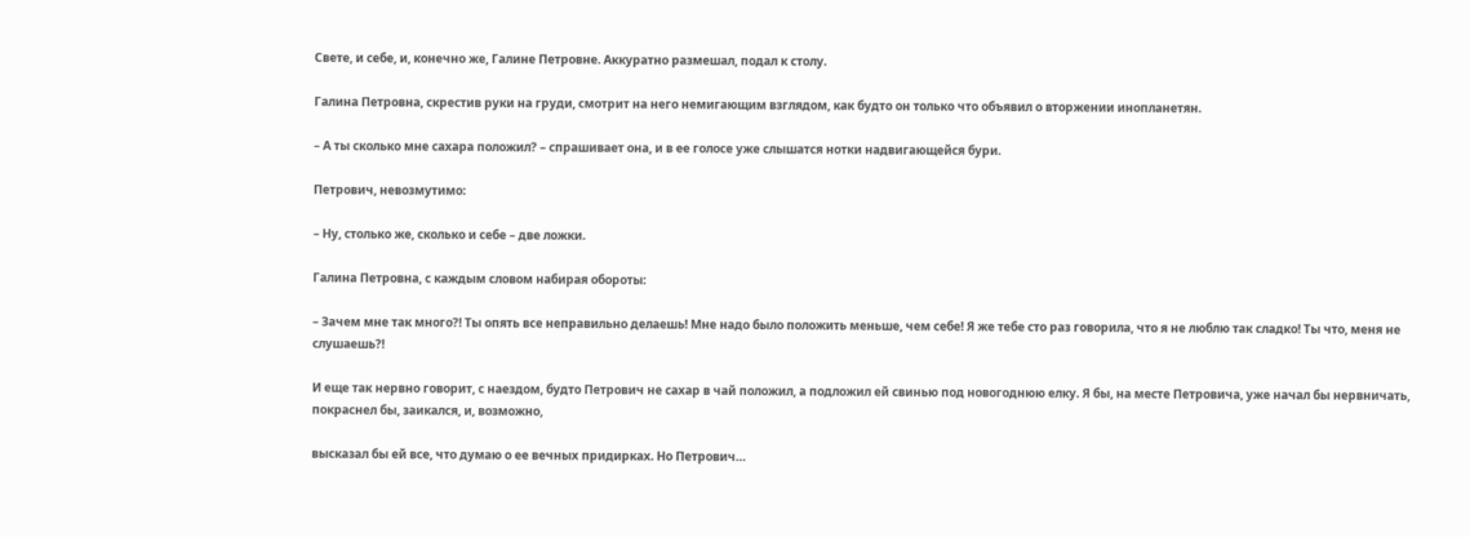Свете, и себе, и, конечно же, Галине Петровне. Аккуратно размешал, подал к столу.

Галина Петровна, скрестив руки на груди, смотрит на него немигающим взглядом, как будто он только что объявил о вторжении инопланетян.

– А ты сколько мне сахара положил? – спрашивает она, и в ее голосе уже слышатся нотки надвигающейся бури.

Петрович, невозмутимо:

– Ну, столько же, сколько и себе – две ложки.

Галина Петровна, с каждым словом набирая обороты:

– Зачем мне так много?! Ты опять все неправильно делаешь! Мне надо было положить меньше, чем себе! Я же тебе сто раз говорила, что я не люблю так сладко! Ты что, меня не слушаешь?!

И еще так нервно говорит, с наездом, будто Петрович не сахар в чай положил, а подложил ей свинью под новогоднюю елку. Я бы, на месте Петровича, уже начал бы нервничать, покраснел бы, заикался, и, возможно,

высказал бы ей все, что думаю о ее вечных придирках. Но Петрович…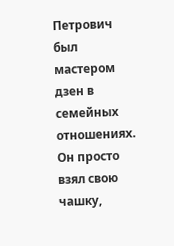Петрович был мастером дзен в семейных отношениях. Он просто взял свою чашку,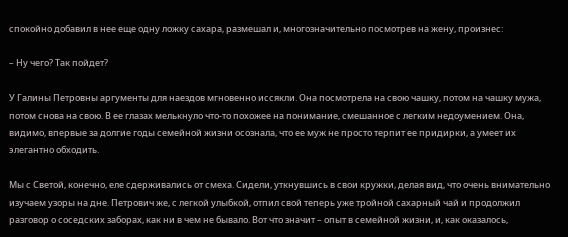спокойно добавил в нее еще одну ложку сахара, размешал и, многозначительно посмотрев на жену, произнес:

– Ну чего? Так пойдет?

У Галины Петровны аргументы для наездов мгновенно иссякли. Она посмотрела на свою чашку, потом на чашку мужа, потом снова на свою. В ее глазах мелькнуло что-то похожее на понимание, смешанное с легким недоумением. Она, видимо, впервые за долгие годы семейной жизни осознала, что ее муж не просто терпит ее придирки, а умеет их элегантно обходить.

Мы с Светой, конечно, еле сдерживались от смеха. Сидели, уткнувшись в свои кружки, делая вид, что очень внимательно изучаем узоры на дне. Петрович же, с легкой улыбкой, отпил свой теперь уже тройной сахарный чай и продолжил разговор о соседских заборах, как ни в чем не бывало. Вот что значит – опыт в семейной жизни, и, как оказалось,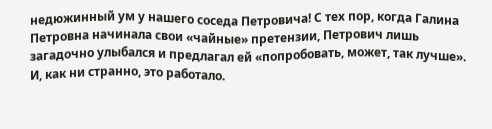недюжинный ум у нашего соседа Петровича! С тех пор, когда Галина Петровна начинала свои «чайные» претензии, Петрович лишь загадочно улыбался и предлагал ей «попробовать, может, так лучше». И, как ни странно, это работало.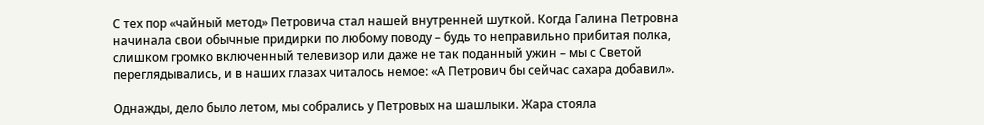С тех пор «чайный метод» Петровича стал нашей внутренней шуткой. Когда Галина Петровна начинала свои обычные придирки по любому поводу – будь то неправильно прибитая полка, слишком громко включенный телевизор или даже не так поданный ужин – мы с Светой переглядывались, и в наших глазах читалось немое: «А Петрович бы сейчас сахара добавил».

Однажды, дело было летом, мы собрались у Петровых на шашлыки. Жара стояла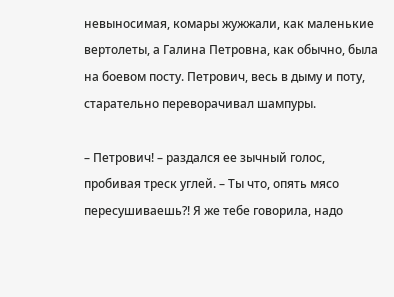невыносимая, комары жужжали, как маленькие вертолеты, а Галина Петровна, как обычно, была на боевом посту. Петрович, весь в дыму и поту, старательно переворачивал шампуры.

– Петрович! – раздался ее зычный голос, пробивая треск углей. – Ты что, опять мясо пересушиваешь?! Я же тебе говорила, надо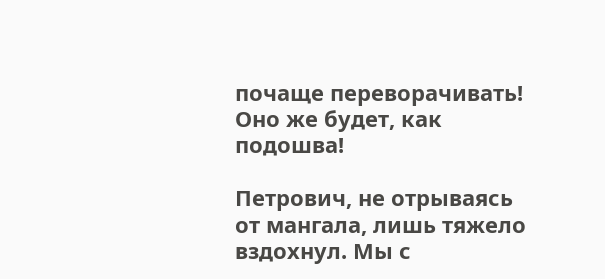почаще переворачивать! Оно же будет, как подошва!

Петрович, не отрываясь от мангала, лишь тяжело вздохнул. Мы с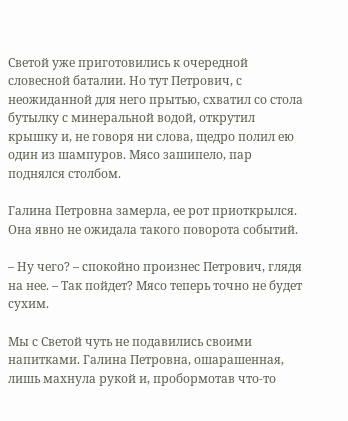Светой уже приготовились к очередной словесной баталии. Но тут Петрович, с неожиданной для него прытью, схватил со стола бутылку с минеральной водой, открутил крышку и, не говоря ни слова, щедро полил ею один из шампуров. Мясо зашипело, пар поднялся столбом.

Галина Петровна замерла, ее рот приоткрылся. Она явно не ожидала такого поворота событий.

– Ну чего? – спокойно произнес Петрович, глядя на нее. – Так пойдет? Мясо теперь точно не будет сухим.

Мы с Светой чуть не подавились своими напитками. Галина Петровна, ошарашенная, лишь махнула рукой и, пробормотав что-то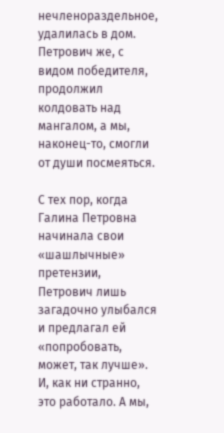нечленораздельное, удалилась в дом. Петрович же, с видом победителя, продолжил колдовать над мангалом, а мы, наконец-то, смогли от души посмеяться.

С тех пор, когда Галина Петровна начинала свои «шашлычные» претензии, Петрович лишь загадочно улыбался и предлагал ей «попробовать, может, так лучше». И, как ни странно, это работало. А мы,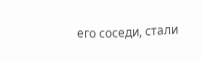его соседи, стали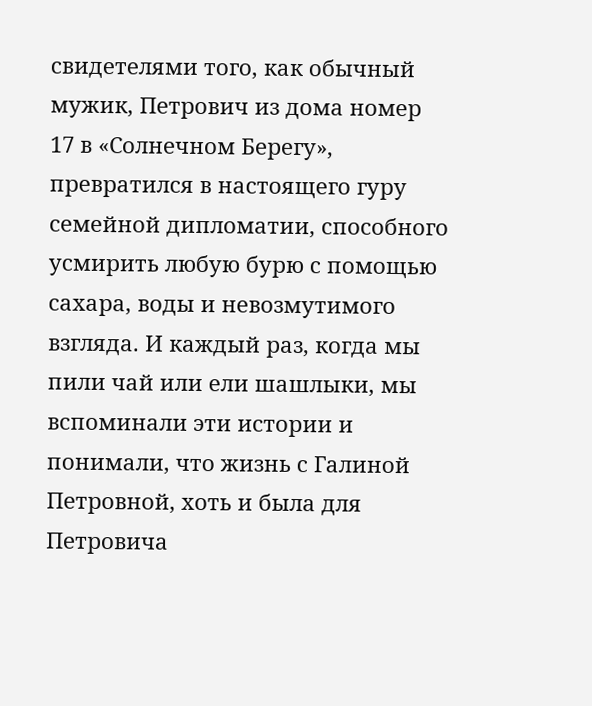свидетелями того, как обычный мужик, Петрович из дома номер 17 в «Солнечном Берегу», превратился в настоящего гуру семейной дипломатии, способного усмирить любую бурю с помощью сахара, воды и невозмутимого взгляда. И каждый раз, когда мы пили чай или ели шашлыки, мы вспоминали эти истории и понимали, что жизнь с Галиной Петровной, хоть и была для Петровича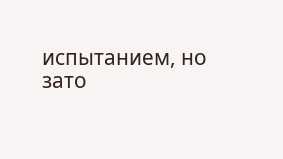испытанием, но зато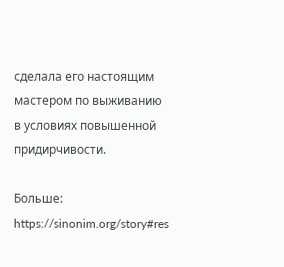сделала его настоящим мастером по выживанию в условиях повышенной придирчивости.

Больше: https://sinonim.org/story#res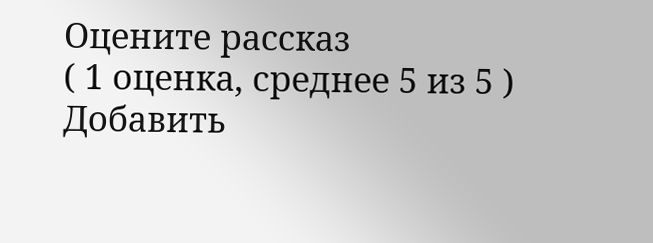Оцените рассказ
( 1 оценка, среднее 5 из 5 )
Добавить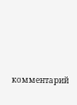комментарий